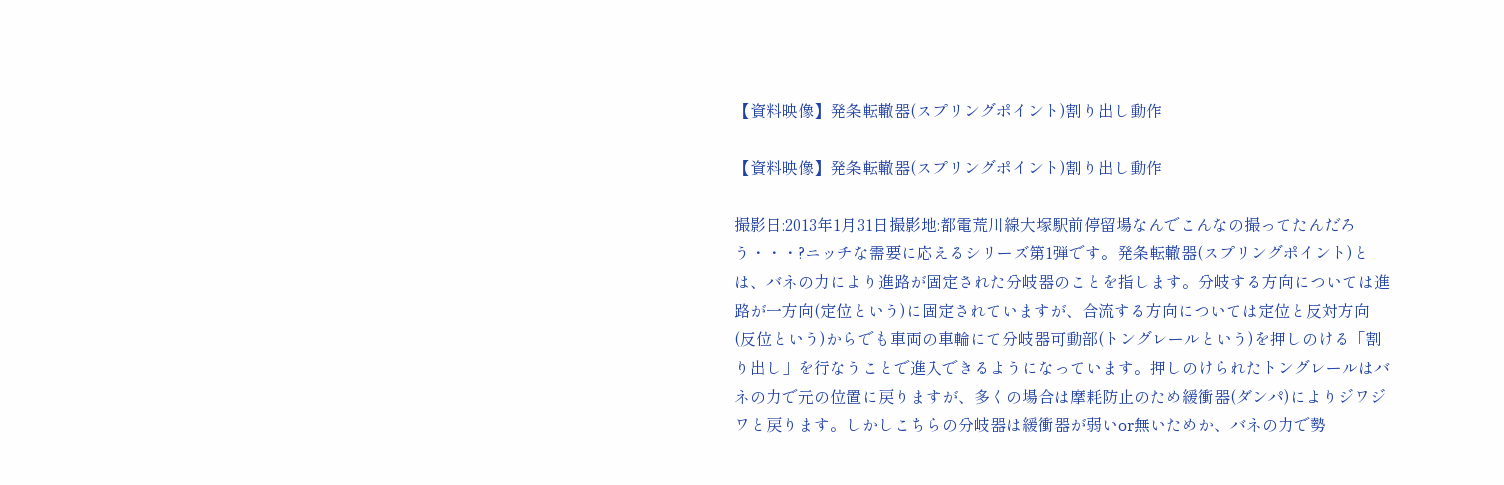【資料映像】発条転轍器(スプリングポイント)割り出し動作

【資料映像】発条転轍器(スプリングポイント)割り出し動作

撮影日:2013年1月31日撮影地:都電荒川線大塚駅前停留場なんでこんなの撮ってたんだろう・・・?ニッチな需要に応えるシリーズ第1弾です。発条転轍器(スプリングポイント)とは、バネの力により進路が固定された分岐器のことを指します。分岐する方向については進路が一方向(定位という)に固定されていますが、合流する方向については定位と反対方向(反位という)からでも車両の車輪にて分岐器可動部(トングレールという)を押しのける「割り出し」を行なうことで進入できるようになっています。押しのけられたトングレールはバネの力で元の位置に戻りますが、多くの場合は摩耗防止のため緩衝器(ダンパ)によりジワジワと戻ります。しかしこちらの分岐器は緩衝器が弱いor無いためか、バネの力で勢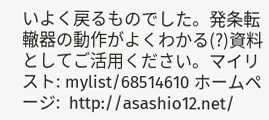いよく戻るものでした。発条転轍器の動作がよくわかる(?)資料としてご活用ください。マイリスト: mylist/68514610 ホームページ:  http://asashio12.net/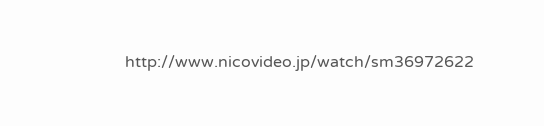http://www.nicovideo.jp/watch/sm36972622